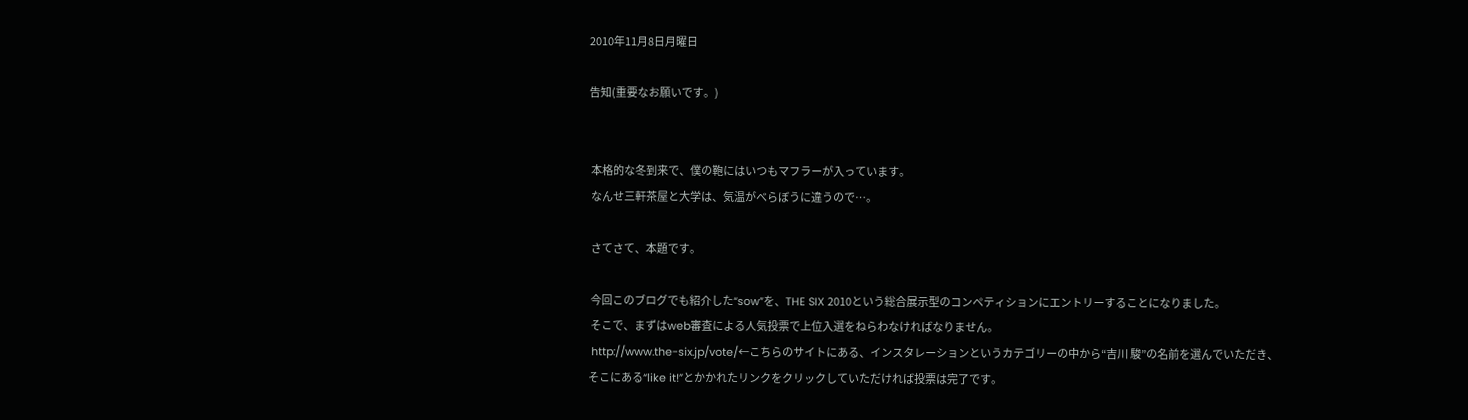2010年11月8日月曜日

告知(重要なお願いです。)


 本格的な冬到来で、僕の鞄にはいつもマフラーが入っています。
 なんせ三軒茶屋と大学は、気温がべらぼうに違うので…。

 さてさて、本題です。

 今回このブログでも紹介した“sow”を、THE SIX 2010という総合展示型のコンペティションにエントリーすることになりました。
 そこで、まずはweb審査による人気投票で上位入選をねらわなければなりません。
 http://www.the-six.jp/vote/←こちらのサイトにある、インスタレーションというカテゴリーの中から“吉川 駿”の名前を選んでいただき、そこにある“like it!”とかかれたリンクをクリックしていただければ投票は完了です。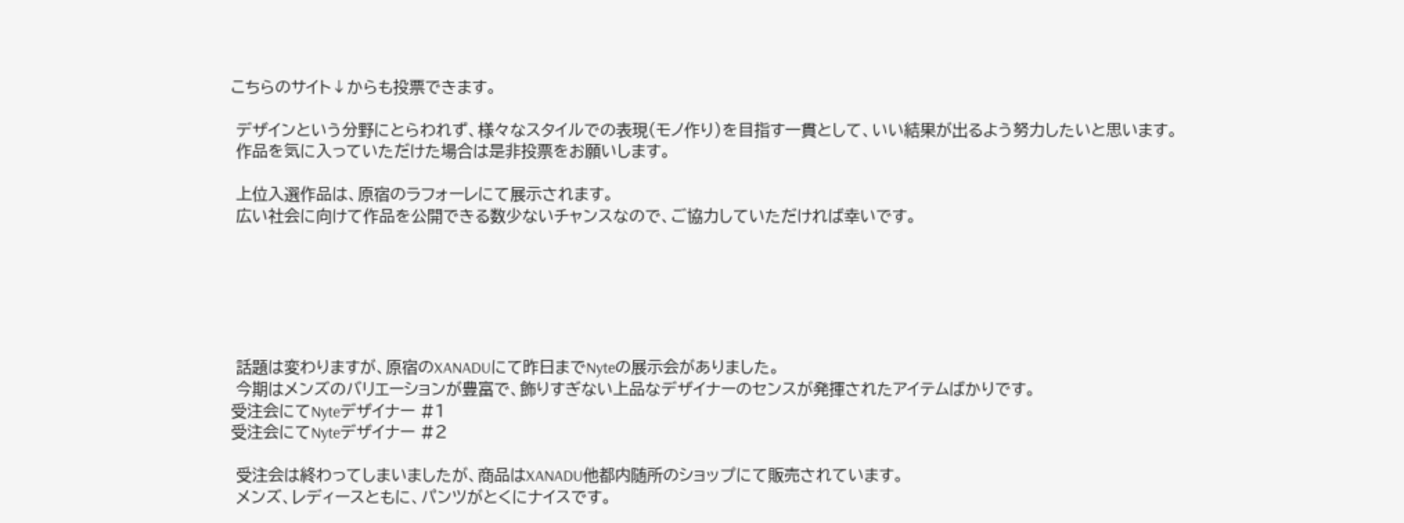こちらのサイト↓からも投票できます。

 デザインという分野にとらわれず、様々なスタイルでの表現(モノ作り)を目指す一貫として、いい結果が出るよう努力したいと思います。
 作品を気に入っていただけた場合は是非投票をお願いします。

 上位入選作品は、原宿のラフォーレにて展示されます。
 広い社会に向けて作品を公開できる数少ないチャンスなので、ご協力していただければ幸いです。






 話題は変わりますが、原宿のXANADUにて昨日までNyteの展示会がありました。
 今期はメンズのバリエーションが豊富で、飾りすぎない上品なデザイナーのセンスが発揮されたアイテムばかりです。
受注会にてNyteデザイナー #1
受注会にてNyteデザイナー #2

 受注会は終わってしまいましたが、商品はXANADU他都内随所のショップにて販売されています。
 メンズ、レディースともに、パンツがとくにナイスです。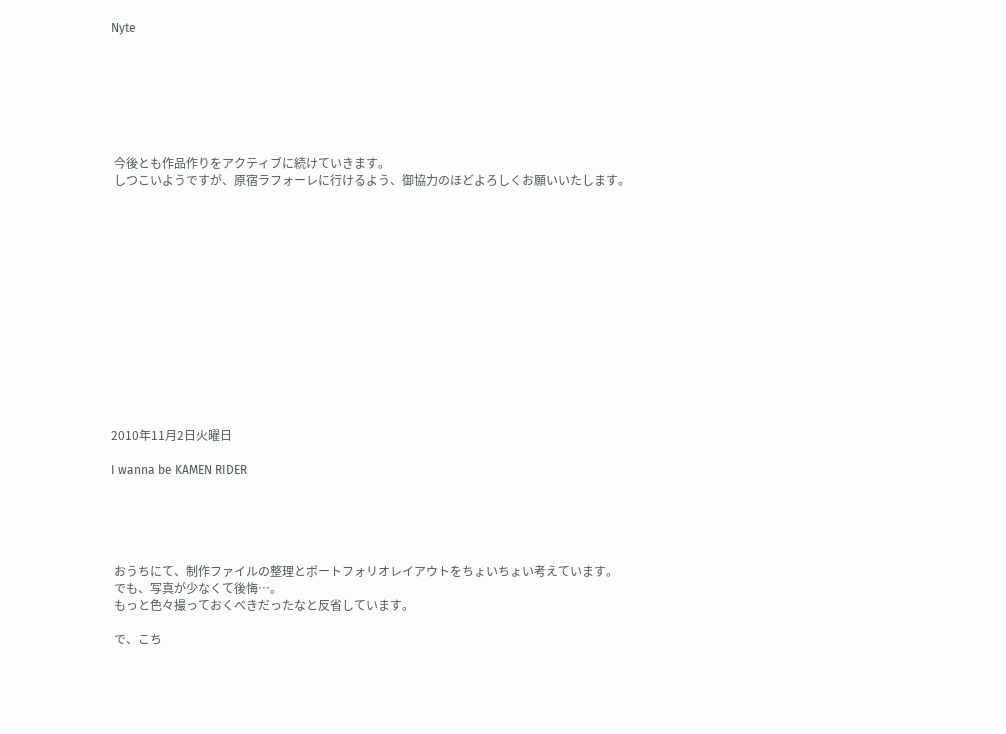Nyte







 今後とも作品作りをアクティブに続けていきます。
 しつこいようですが、原宿ラフォーレに行けるよう、御協力のほどよろしくお願いいたします。














2010年11月2日火曜日

I wanna be KAMEN RIDER





 おうちにて、制作ファイルの整理とポートフォリオレイアウトをちょいちょい考えています。
 でも、写真が少なくて後悔…。
 もっと色々撮っておくべきだったなと反省しています。

 で、こち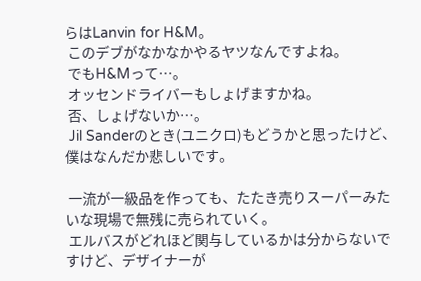らはLanvin for H&M。
 このデブがなかなかやるヤツなんですよね。
 でもH&Mって…。
 オッセンドライバーもしょげますかね。
 否、しょげないか…。
 Jil Sanderのとき(ユニクロ)もどうかと思ったけど、僕はなんだか悲しいです。

 一流が一級品を作っても、たたき売りスーパーみたいな現場で無残に売られていく。
 エルバスがどれほど関与しているかは分からないですけど、デザイナーが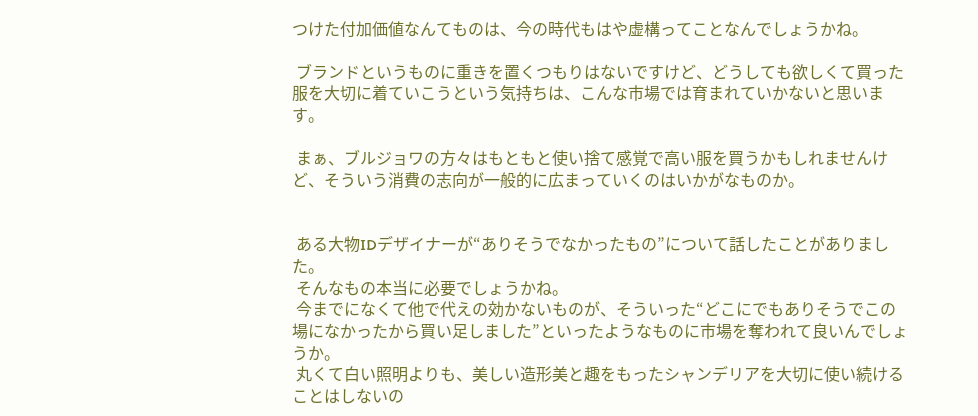つけた付加価値なんてものは、今の時代もはや虚構ってことなんでしょうかね。

 ブランドというものに重きを置くつもりはないですけど、どうしても欲しくて買った服を大切に着ていこうという気持ちは、こんな市場では育まれていかないと思います。

 まぁ、ブルジョワの方々はもともと使い捨て感覚で高い服を買うかもしれませんけど、そういう消費の志向が一般的に広まっていくのはいかがなものか。


 ある大物IDデザイナーが“ありそうでなかったもの”について話したことがありました。
 そんなもの本当に必要でしょうかね。
 今までになくて他で代えの効かないものが、そういった“どこにでもありそうでこの場になかったから買い足しました”といったようなものに市場を奪われて良いんでしょうか。
 丸くて白い照明よりも、美しい造形美と趣をもったシャンデリアを大切に使い続けることはしないの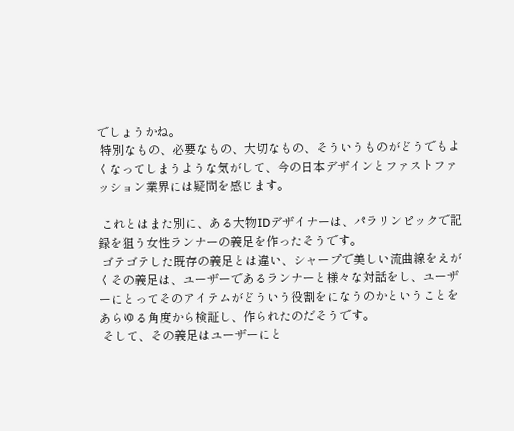でしょうかね。
 特別なもの、必要なもの、大切なもの、そういうものがどうでもよくなってしまうような気がして、今の日本デザインとファストファッション業界には疑問を感じます。

 これとはまた別に、ある大物IDデザイナーは、パラリンピックで記録を狙う女性ランナーの義足を作ったそうです。
 ゴテゴテした既存の義足とは違い、シャープで美しい流曲線をえがくその義足は、ユーザーであるランナーと様々な対話をし、ユーザーにとってそのアイテムがどういう役割をになうのかということをあらゆる角度から検証し、作られたのだそうです。
 そして、その義足はユーザーにと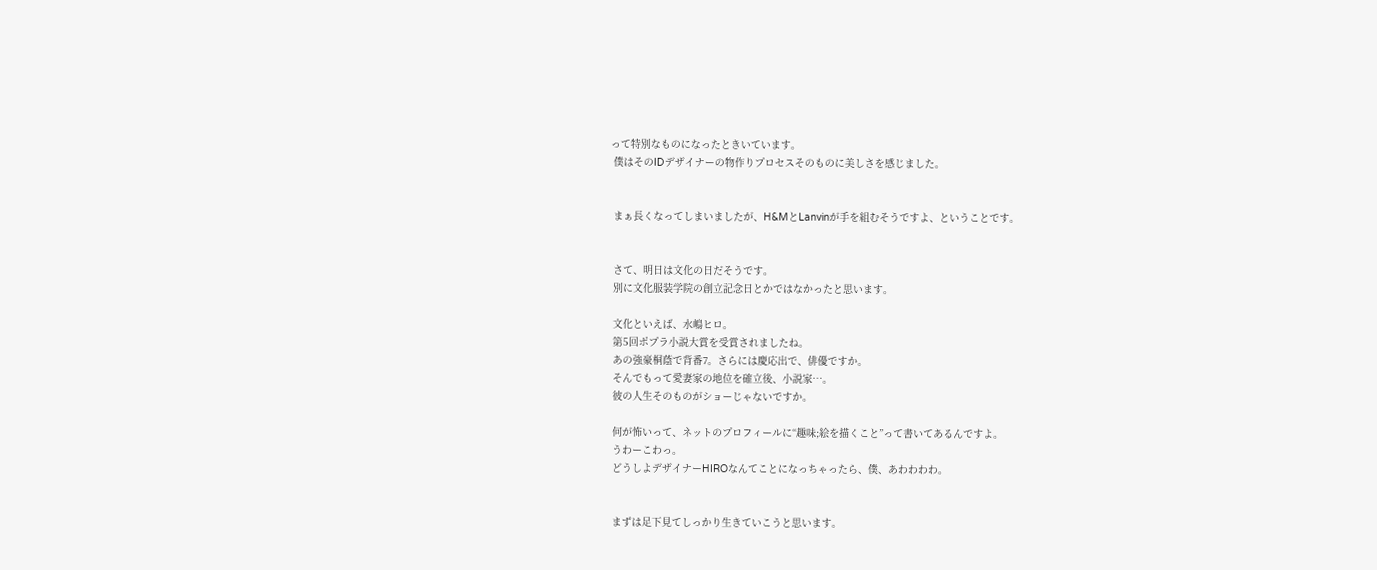って特別なものになったときいています。
 僕はそのIDデザイナーの物作りプロセスそのものに美しさを感じました。


 まぁ長くなってしまいましたが、H&MとLanvinが手を組むそうですよ、ということです。


 さて、明日は文化の日だそうです。
 別に文化服装学院の創立記念日とかではなかったと思います。

 文化といえば、水嶋ヒロ。
 第5回ポプラ小説大賞を受賞されましたね。
 あの強豪桐蔭で背番7。さらには慶応出で、俳優ですか。
 そんでもって愛妻家の地位を確立後、小説家…。
 彼の人生そのものがショーじゃないですか。

 何が怖いって、ネットのプロフィールに“趣味;絵を描くこと”って書いてあるんですよ。
 うわーこわっ。
 どうしよデザイナーHIROなんてことになっちゃったら、僕、あわわわわ。


 まずは足下見てしっかり生きていこうと思います。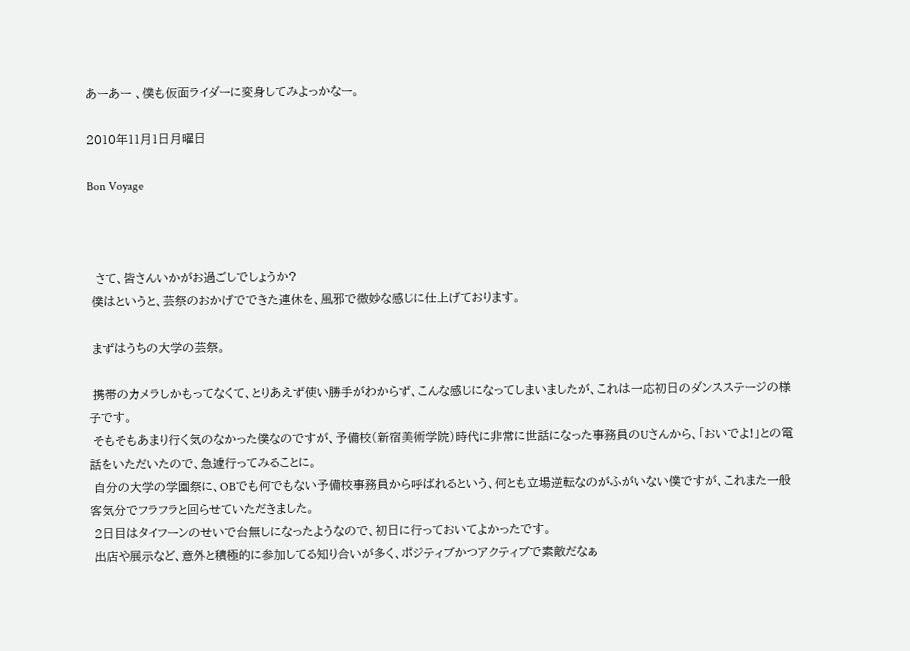あーあー 、僕も仮面ライダーに変身してみよっかなー。

2010年11月1日月曜日

Bon Voyage



  さて、皆さんいかがお過ごしでしょうか?
 僕はというと、芸祭のおかげでできた連休を、風邪で微妙な感じに仕上げております。

 まずはうちの大学の芸祭。

 携帯のカメラしかもってなくて、とりあえず使い勝手がわからず、こんな感じになってしまいましたが、これは一応初日のダンスステージの様子です。
 そもそもあまり行く気のなかった僕なのですが、予備校(新宿美術学院)時代に非常に世話になった事務員のUさんから、「おいでよ!」との電話をいただいたので、急遽行ってみることに。
 自分の大学の学園祭に、OBでも何でもない予備校事務員から呼ばれるという、何とも立場逆転なのがふがいない僕ですが、これまた一般客気分でフラフラと回らせていただきました。
 2日目はタイフーンのせいで台無しになったようなので、初日に行っておいてよかったです。
 出店や展示など、意外と積極的に参加してる知り合いが多く、ポジティブかつアクティブで素敵だなぁ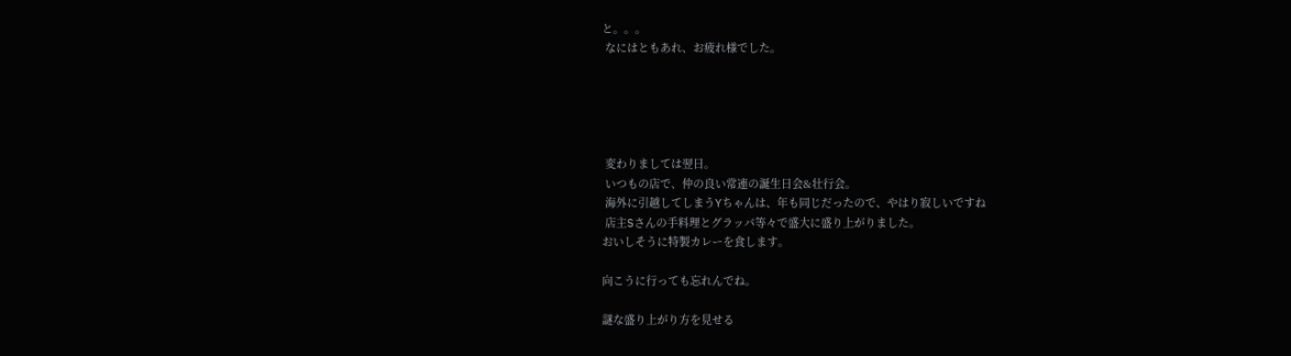と。。。
 なにはともあれ、お疲れ様でした。





 変わりましては翌日。
 いつもの店で、仲の良い常連の誕生日会&壮行会。
 海外に引越してしまうYちゃんは、年も同じだったので、やはり寂しいですね
 店主Sさんの手料理とグラッパ等々で盛大に盛り上がりました。
おいしそうに特製カレーを食します。

向こうに行っても忘れんでね。

謎な盛り上がり方を見せる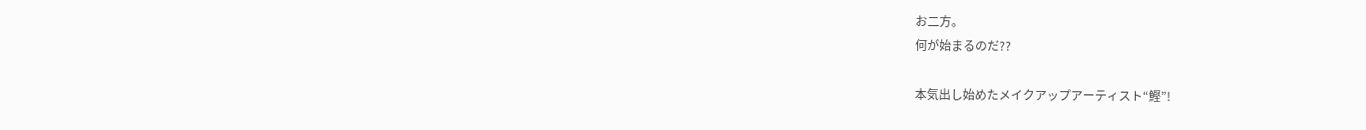お二方。
何が始まるのだ??

本気出し始めたメイクアップアーティスト“鰹”!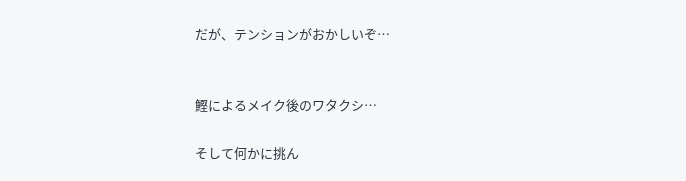だが、テンションがおかしいぞ…


鰹によるメイク後のワタクシ…

そして何かに挑ん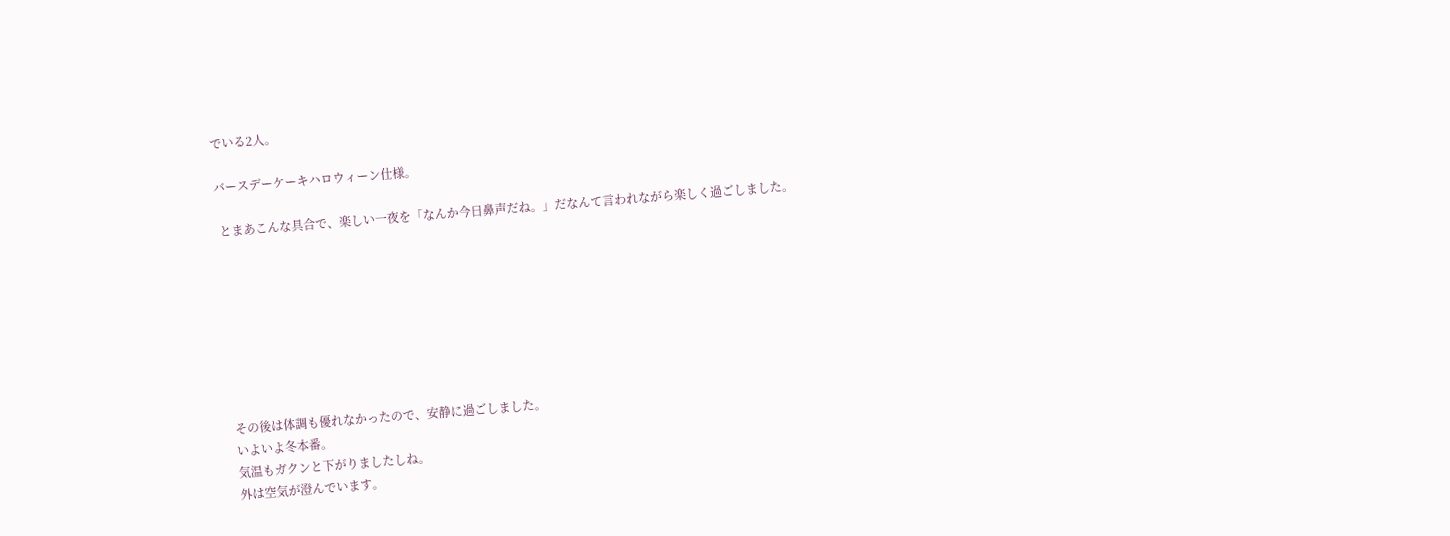でいる2人。

バースデーケーキハロウィーン仕様。

 とまあこんな具合で、楽しい一夜を「なんか今日鼻声だね。」だなんて言われながら楽しく過ごしました。








 その後は体調も優れなかったので、安静に過ごしました。
 いよいよ冬本番。
 気温もガクンと下がりましたしね。
 外は空気が澄んでいます。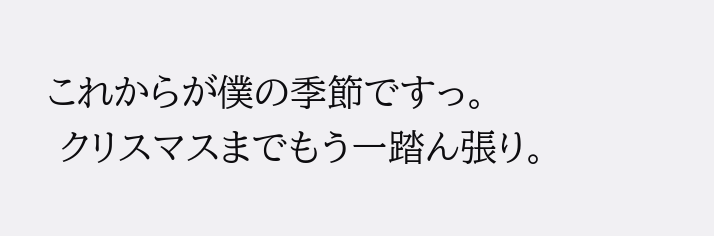これからが僕の季節ですっ。
 クリスマスまでもう一踏ん張り。